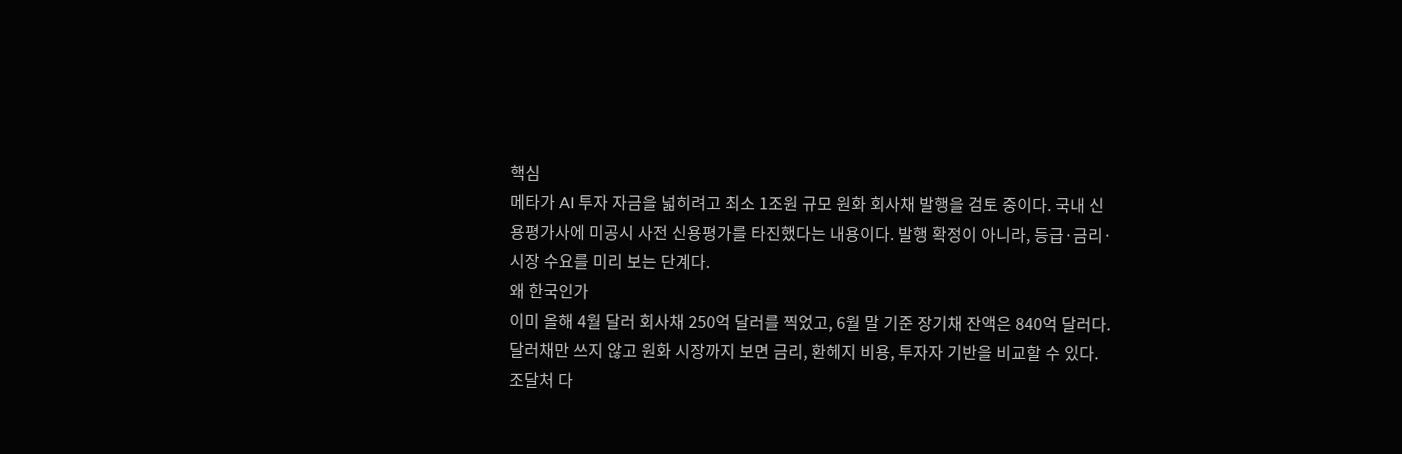핵심
메타가 AI 투자 자금을 넓히려고 최소 1조원 규모 원화 회사채 발행을 검토 중이다. 국내 신용평가사에 미공시 사전 신용평가를 타진했다는 내용이다. 발행 확정이 아니라, 등급·금리·시장 수요를 미리 보는 단계다.
왜 한국인가
이미 올해 4월 달러 회사채 250억 달러를 찍었고, 6월 말 기준 장기채 잔액은 840억 달러다. 달러채만 쓰지 않고 원화 시장까지 보면 금리, 환헤지 비용, 투자자 기반을 비교할 수 있다. 조달처 다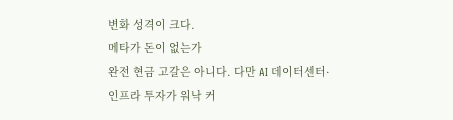변화 성격이 크다.
메타가 돈이 없는가
완전 현금 고갈은 아니다. 다만 AI 데이터센터·인프라 투자가 워낙 커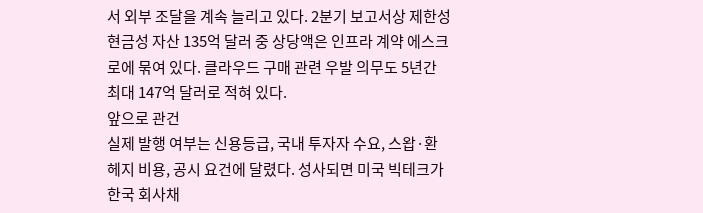서 외부 조달을 계속 늘리고 있다. 2분기 보고서상 제한성 현금성 자산 135억 달러 중 상당액은 인프라 계약 에스크로에 묶여 있다. 클라우드 구매 관련 우발 의무도 5년간 최대 147억 달러로 적혀 있다.
앞으로 관건
실제 발행 여부는 신용등급, 국내 투자자 수요, 스왑·환헤지 비용, 공시 요건에 달렸다. 성사되면 미국 빅테크가 한국 회사채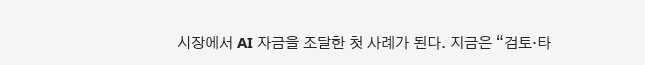시장에서 AI 자금을 조달한 첫 사례가 된다. 지금은 “검토·타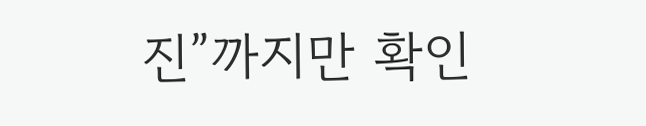진”까지만 확인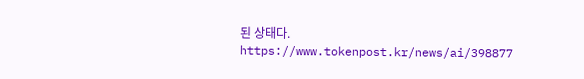된 상태다.
https://www.tokenpost.kr/news/ai/398877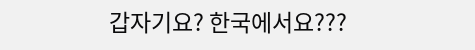갑자기요? 한국에서요???